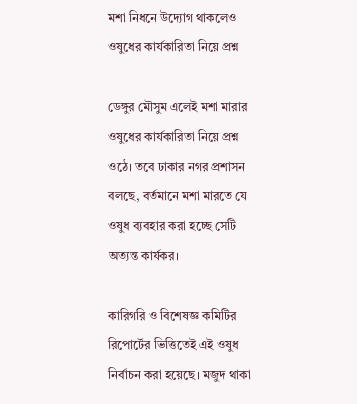মশা নিধনে উদ্যোগ থাকলেও ওষুধের কার্যকারিতা নিয়ে প্রশ্ন

ডেঙ্গুর মৌসুম এলেই মশা মারার ওষুধের কার্যকারিতা নিয়ে প্রশ্ন ওঠে। তবে ঢাকার নগর প্রশাসন বলছে, বর্তমানে মশা মারতে যে ওষুধ ব্যবহার করা হচ্ছে সেটি অত্যন্ত কার্যকর।

কারিগরি ও বিশেষজ্ঞ কমিটির রিপোর্টের ভিত্তিতেই এই ওষুধ নির্বাচন করা হয়েছে। মজুদ থাকা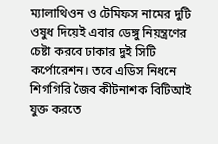ম্যালাথিওন ও টেমিফস নামের দুটি ওষুধ দিয়েই এবার ডেঙ্গু নিয়ন্ত্রণের চেষ্টা করবে ঢাকার দুই সিটি কর্পোরেশন। তবে এডিস নিধনে শিগগিরি জৈব কীটনাশক বিটিআই যুক্ত করতে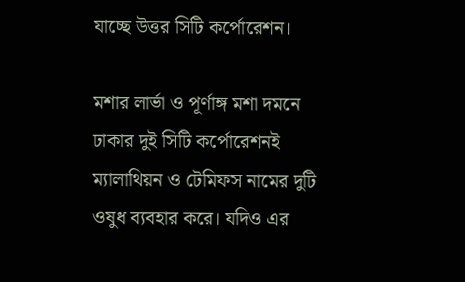যাচ্ছে উত্তর সিটি কর্পোরেশন।

মশার লার্ভা ও পূর্ণাঙ্গ মশা দমনে ঢাকার দুই সিটি কর্পোরেশনই ম্যালাথিয়ন ও টেমিফস নামের দুটি ওষুধ ব্যবহার করে। যদিও এর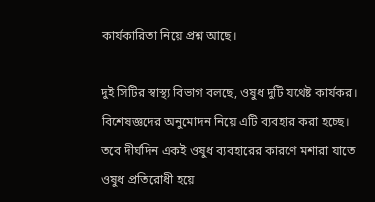কার্যকারিতা নিয়ে প্রশ্ন আছে।

দুই সিটির স্বাস্থ্য বিভাগ বলছে, ওষুধ দুটি যথেষ্ট কার্যকর। বিশেষজ্ঞদের অনুমোদন নিয়ে এটি ব্যবহার করা হচ্ছে। তবে দীর্ঘদিন একই ওষুধ ব্যবহারের কারণে মশারা যাতে ওষুধ প্রতিরোধী হয়ে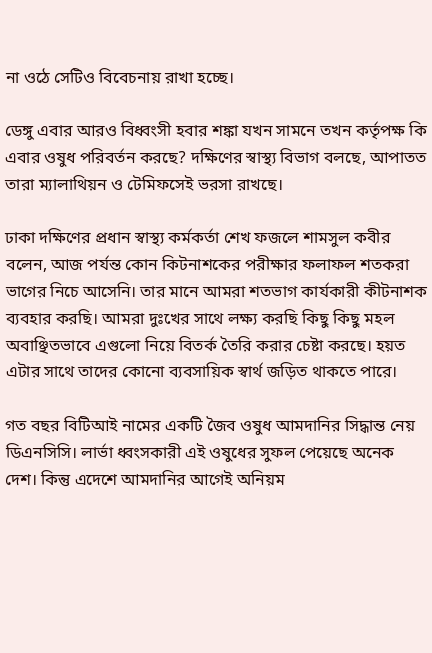না ওঠে সেটিও বিবেচনায় রাখা হচ্ছে।

ডেঙ্গু এবার আরও বিধ্বংসী হবার শঙ্কা যখন সামনে তখন কর্তৃপক্ষ কি এবার ওষুধ পরিবর্তন করছে? দক্ষিণের স্বাস্থ্য বিভাগ বলছে, আপাতত তারা ম্যালাথিয়ন ও টেমিফসেই ভরসা রাখছে।

ঢাকা দক্ষিণের প্রধান স্বাস্থ্য কর্মকর্তা শেখ ফজলে শামসুল কবীর বলেন, আজ পর্যন্ত কোন কিটনাশকের পরীক্ষার ফলাফল শতকরা ভাগের নিচে আসেনি। তার মানে আমরা শতভাগ কার্যকারী কীটনাশক ব্যবহার করছি। আমরা দুঃখের সাথে লক্ষ্য করছি কিছু কিছু মহল অবাঞ্ছিতভাবে এগুলো নিয়ে বিতর্ক তৈরি করার চেষ্টা করছে। হয়ত এটার সাথে তাদের কোনো ব্যবসায়িক স্বার্থ জড়িত থাকতে পারে।

গত বছর বিটিআই নামের একটি জৈব ওষুধ আমদানির সিদ্ধান্ত নেয় ডিএনসিসি। লার্ভা ধ্বংসকারী এই ওষুধের সুফল পেয়েছে অনেক দেশ। কিন্তু এদেশে আমদানির আগেই অনিয়ম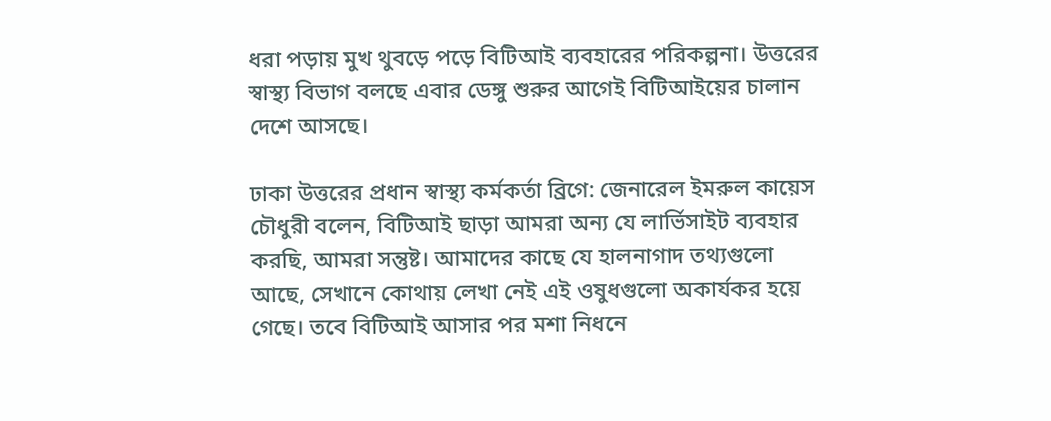ধরা পড়ায় মুখ থুবড়ে পড়ে বিটিআই ব্যবহারের পরিকল্পনা। উত্তরের স্বাস্থ্য বিভাগ বলছে এবার ডেঙ্গু শুরুর আগেই বিটিআইয়ের চালান দেশে আসছে।

ঢাকা উত্তরের প্রধান স্বাস্থ্য কর্মকর্তা ব্রিগে: জেনারেল ইমরুল কায়েস চৌধুরী বলেন, বিটিআই ছাড়া আমরা অন্য যে লার্ভিসাইট ব্যবহার করছি, আমরা সন্তুষ্ট। আমাদের কাছে যে হালনাগাদ তথ্যগুলো আছে, সেখানে কোথায় লেখা নেই এই ওষুধগুলো অকার্যকর হয়ে গেছে। তবে বিটিআই আসার পর মশা নিধনে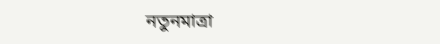নতুনমাত্রা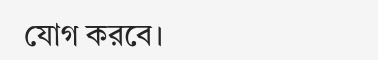যোগ করবে।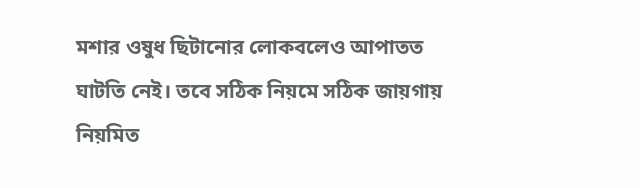মশার ওষুধ ছিটানোর লোকবলেও আপাতত ঘাটতি নেই। তবে সঠিক নিয়মে সঠিক জায়গায় নিয়মিত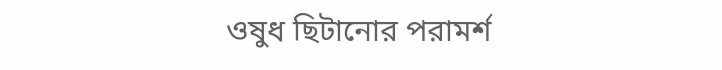ওষুধ ছিটানোর পরামর্শ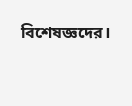বিশেষজ্ঞদের।